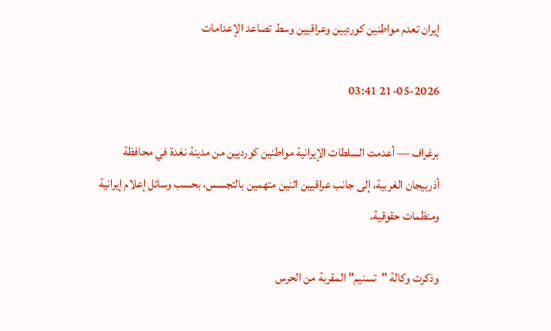إيران تعدم مواطنين كورديين وعراقيين وسط تصاعد الإعدامات

21-05-2026 03:41

برغراف — أعدمت السلطات الإيرانية مواطنين كورديين من مدينة نغدة في محافظة أذربيجان الغربية، إلى جانب عراقيين اثنين متهمين بالتجسس، بحسب وسائل إعلام إيرانية ومنظمات حقوقية.

وذكرت وكالة "تسنيم" المقربة من الحرس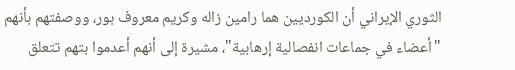الثوري الإيراني أن الكورديين هما رامين زاله وكريم معروف بور، ووصفتهم بأنهم "أعضاء في جماعات انفصالية إرهابية"، مشيرة إلى أنهم أعدموا بتهم تتعلق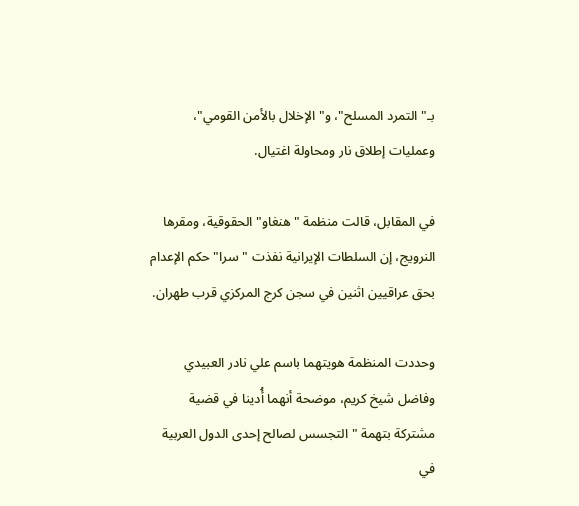بـ"التمرد المسلح"، و"الإخلال بالأمن القومي"، وعمليات إطلاق نار ومحاولة اغتيال.

في المقابل، قالت منظمة "هنغاو" الحقوقية، ومقرها النرويج، إن السلطات الإيرانية نفذت "سرا" حكم الإعدام بحق عراقيين اثنين في سجن كرج المركزي قرب طهران.

وحددت المنظمة هويتهما باسم علي نادر العبيدي وفاضل شيخ كريم، موضحة أنهما أُدينا في قضية مشتركة بتهمة "التجسس لصالح إحدى الدول العربية في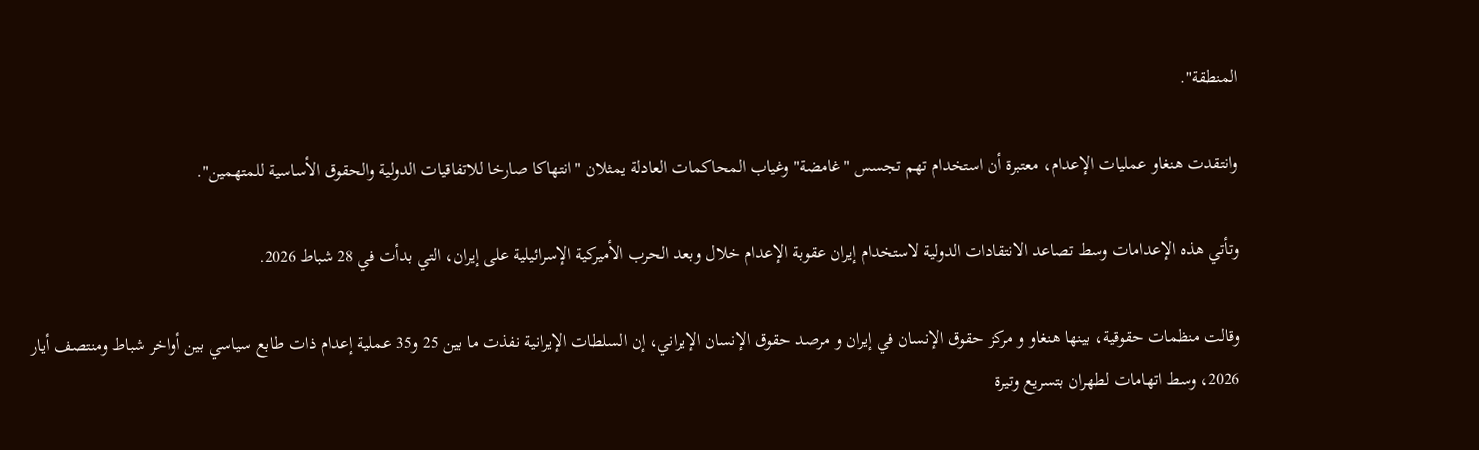المنطقة".

وانتقدت هنغاو عمليات الإعدام، معتبرة أن استخدام تهم تجسس "غامضة" وغياب المحاكمات العادلة يمثلان "انتهاكا صارخا للاتفاقيات الدولية والحقوق الأساسية للمتهمين".

وتأتي هذه الإعدامات وسط تصاعد الانتقادات الدولية لاستخدام إيران عقوبة الإعدام خلال وبعد الحرب الأميركية الإسرائيلية على إيران، التي بدأت في 28 شباط 2026.

وقالت منظمات حقوقية، بينها هنغاو و مركز حقوق الإنسان في إيران و مرصد حقوق الإنسان الإيراني، إن السلطات الإيرانية نفذت ما بين 25 و35 عملية إعدام ذات طابع سياسي بين أواخر شباط ومنتصف أيار 2026، وسط اتهامات لطهران بتسريع وتيرة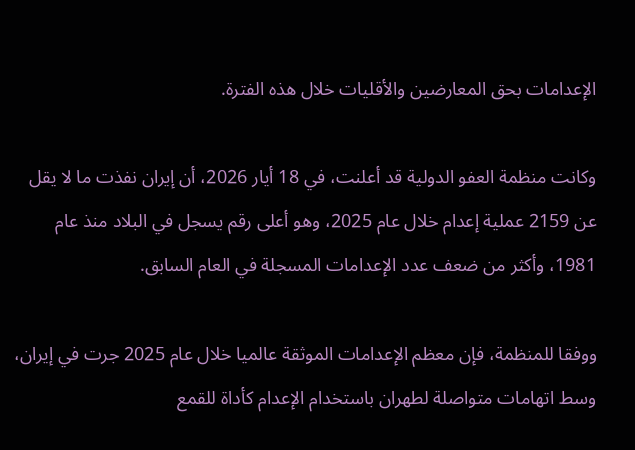الإعدامات بحق المعارضين والأقليات خلال هذه الفترة.

وكانت منظمة العفو الدولية قد أعلنت، في 18 أيار 2026، أن إيران نفذت ما لا يقل عن 2159 عملية إعدام خلال عام 2025، وهو أعلى رقم يسجل في البلاد منذ عام 1981، وأكثر من ضعف عدد الإعدامات المسجلة في العام السابق.

ووفقا للمنظمة، فإن معظم الإعدامات الموثقة عالميا خلال عام 2025 جرت في إيران، وسط اتهامات متواصلة لطهران باستخدام الإعدام كأداة للقمع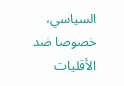السياسي، خصوصا ضد الأقليات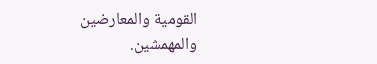القومية والمعارضين والمهمشين.